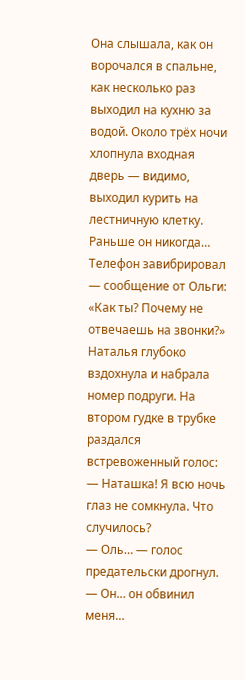Она слышала, как он ворочался в спальне, как несколько раз выходил на кухню за водой. Около трёх ночи хлопнула входная дверь — видимо, выходил курить на лестничную клетку. Раньше он никогда…
Телефон завибрировал — сообщение от Ольги: «Как ты? Почему не отвечаешь на звонки?»
Наталья глубоко вздохнула и набрала номер подруги. На втором гудке в трубке раздался встревоженный голос:
— Наташка! Я всю ночь глаз не сомкнула. Что случилось?
— Оль… — голос предательски дрогнул. — Он… он обвинил меня…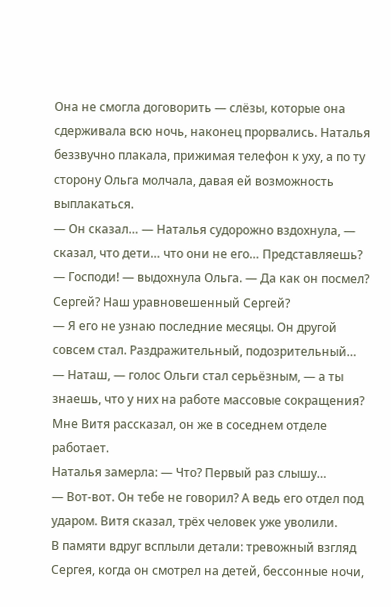Она не смогла договорить — слёзы, которые она сдерживала всю ночь, наконец прорвались. Наталья беззвучно плакала, прижимая телефон к уху, а по ту сторону Ольга молчала, давая ей возможность выплакаться.
— Он сказал… — Наталья судорожно вздохнула, — сказал, что дети… что они не его… Представляешь?
— Господи! — выдохнула Ольга. — Да как он посмел? Сергей? Наш уравновешенный Сергей?
— Я его не узнаю последние месяцы. Он другой совсем стал. Раздражительный, подозрительный…
— Наташ, — голос Ольги стал серьёзным, — а ты знаешь, что у них на работе массовые сокращения? Мне Витя рассказал, он же в соседнем отделе работает.
Наталья замерла: — Что? Первый раз слышу…
— Вот-вот. Он тебе не говорил? А ведь его отдел под ударом. Витя сказал, трёх человек уже уволили.
В памяти вдруг всплыли детали: тревожный взгляд Сергея, когда он смотрел на детей, бессонные ночи,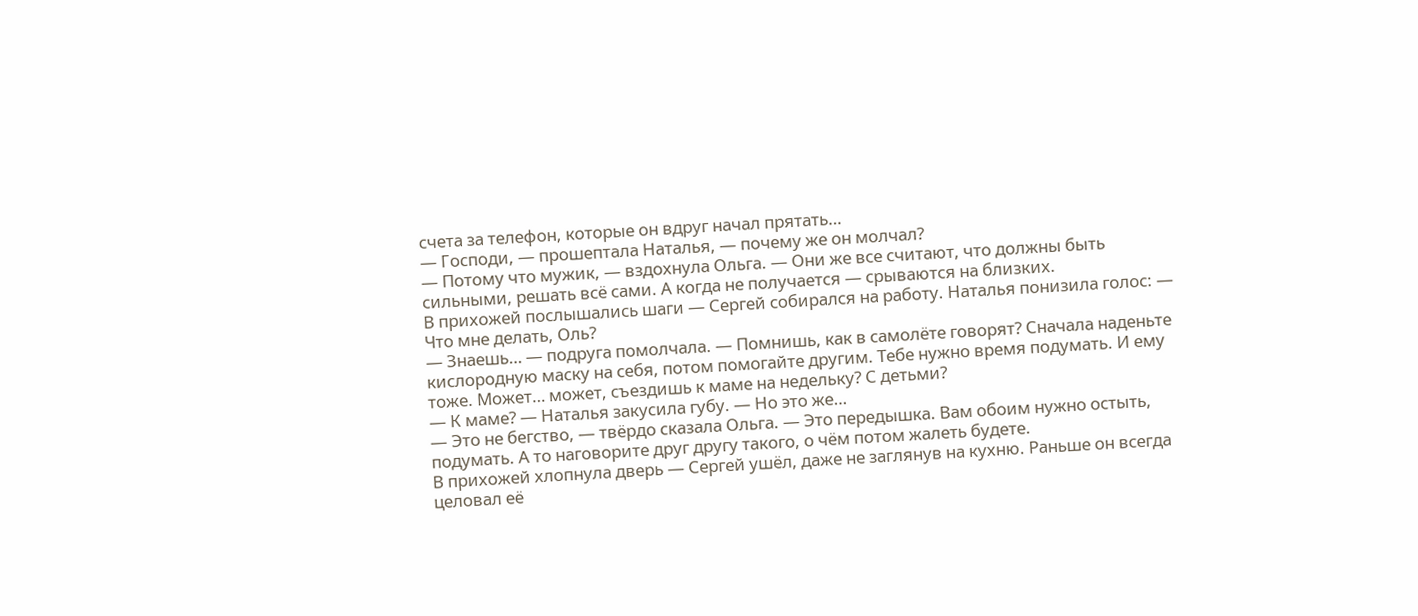счета за телефон, которые он вдруг начал прятать…
— Господи, — прошептала Наталья, — почему же он молчал?
— Потому что мужик, — вздохнула Ольга. — Они же все считают, что должны быть сильными, решать всё сами. А когда не получается — срываются на близких.
В прихожей послышались шаги — Сергей собирался на работу. Наталья понизила голос: — Что мне делать, Оль?
— Знаешь… — подруга помолчала. — Помнишь, как в самолёте говорят? Сначала наденьте кислородную маску на себя, потом помогайте другим. Тебе нужно время подумать. И ему тоже. Может… может, съездишь к маме на недельку? С детьми?
— К маме? — Наталья закусила губу. — Но это же…
— Это не бегство, — твёрдо сказала Ольга. — Это передышка. Вам обоим нужно остыть, подумать. А то наговорите друг другу такого, о чём потом жалеть будете.
В прихожей хлопнула дверь — Сергей ушёл, даже не заглянув на кухню. Раньше он всегда целовал её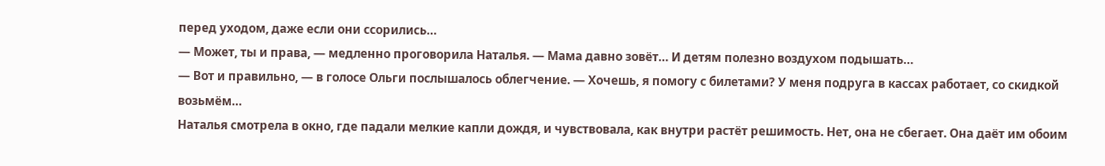перед уходом, даже если они ссорились…
— Может, ты и права, — медленно проговорила Наталья. — Мама давно зовёт… И детям полезно воздухом подышать…
— Вот и правильно, — в голосе Ольги послышалось облегчение. — Хочешь, я помогу с билетами? У меня подруга в кассах работает, со скидкой возьмём…
Наталья смотрела в окно, где падали мелкие капли дождя, и чувствовала, как внутри растёт решимость. Нет, она не сбегает. Она даёт им обоим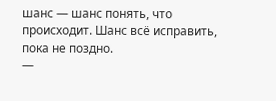шанс — шанс понять, что происходит. Шанс всё исправить, пока не поздно.
—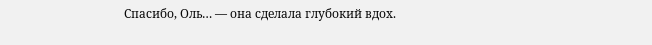Спасибо, Оль… — она сделала глубокий вдох.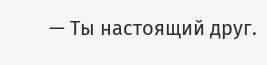— Ты настоящий друг.